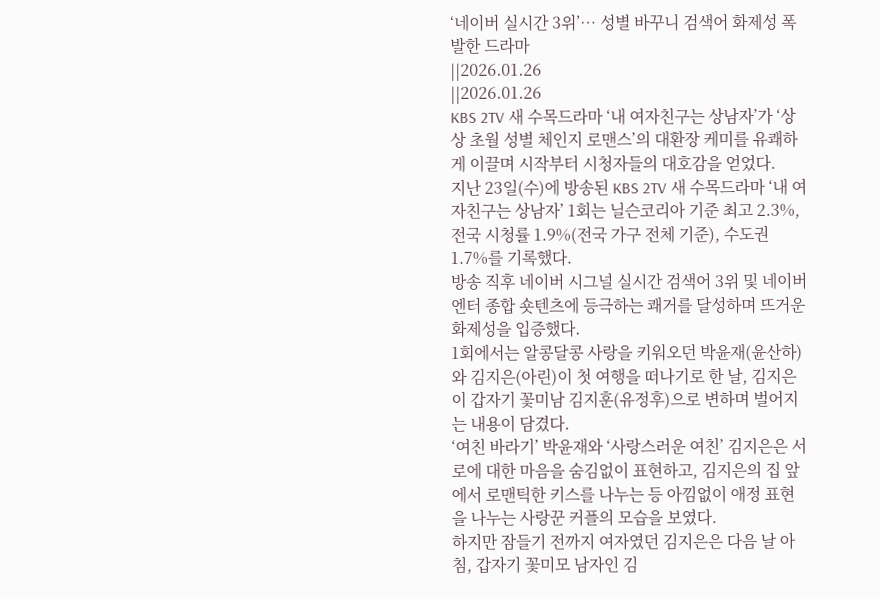‘네이버 실시간 3위’… 성별 바꾸니 검색어 화제성 폭발한 드라마
||2026.01.26
||2026.01.26
KBS 2TV 새 수목드라마 ‘내 여자친구는 상남자’가 ‘상상 초월 성별 체인지 로맨스’의 대환장 케미를 유쾌하게 이끌며 시작부터 시청자들의 대호감을 얻었다.
지난 23일(수)에 방송된 KBS 2TV 새 수목드라마 ‘내 여자친구는 상남자’ 1회는 닐슨코리아 기준 최고 2.3%, 전국 시청률 1.9%(전국 가구 전체 기준), 수도권 1.7%를 기록했다.
방송 직후 네이버 시그널 실시간 검색어 3위 및 네이버 엔터 종합 숏텐츠에 등극하는 쾌거를 달성하며 뜨거운 화제성을 입증했다.
1회에서는 알콩달콩 사랑을 키워오던 박윤재(윤산하)와 김지은(아린)이 첫 여행을 떠나기로 한 날, 김지은이 갑자기 꽃미남 김지훈(유정후)으로 변하며 벌어지는 내용이 담겼다.
‘여친 바라기’ 박윤재와 ‘사랑스러운 여친’ 김지은은 서로에 대한 마음을 숨김없이 표현하고, 김지은의 집 앞에서 로맨틱한 키스를 나누는 등 아낌없이 애정 표현을 나누는 사랑꾼 커플의 모습을 보였다.
하지만 잠들기 전까지 여자였던 김지은은 다음 날 아침, 갑자기 꽃미모 남자인 김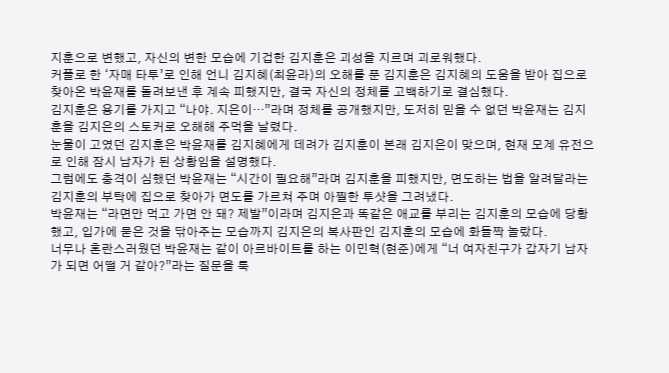지훈으로 변했고, 자신의 변한 모습에 기겁한 김지훈은 괴성을 지르며 괴로워했다.
커플로 한 ‘자매 타투’로 인해 언니 김지혜(최윤라)의 오해를 푼 김지훈은 김지혜의 도움을 받아 집으로 찾아온 박윤재를 돌려보낸 후 계속 피했지만, 결국 자신의 정체를 고백하기로 결심했다.
김지훈은 용기를 가지고 “나야. 지은이…”라며 정체를 공개했지만, 도저히 믿을 수 없던 박윤재는 김지훈을 김지은의 스토커로 오해해 주먹을 날렸다.
눈물이 고였던 김지훈은 박윤재를 김지혜에게 데려가 김지훈이 본래 김지은이 맞으며, 현재 모계 유전으로 인해 잠시 남자가 된 상황임을 설명했다.
그럼에도 충격이 심했던 박윤재는 “시간이 필요해”라며 김지훈을 피했지만, 면도하는 법을 알려달라는 김지훈의 부탁에 집으로 찾아가 면도를 가르쳐 주며 아찔한 투샷을 그려냈다.
박윤재는 “라면만 먹고 가면 안 돼? 제발”이라며 김지은과 똑같은 애교를 부리는 김지훈의 모습에 당황했고, 입가에 묻은 것을 닦아주는 모습까지 김지은의 복사판인 김지훈의 모습에 화들짝 놀랐다.
너무나 혼란스러웠던 박윤재는 같이 아르바이트를 하는 이민혁(현준)에게 “너 여자친구가 갑자기 남자가 되면 어떨 거 같아?”라는 질문을 툭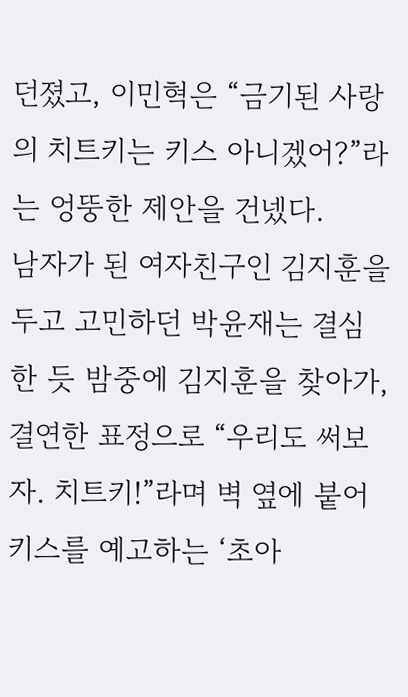던졌고, 이민혁은 “금기된 사랑의 치트키는 키스 아니겠어?”라는 엉뚱한 제안을 건넸다.
남자가 된 여자친구인 김지훈을 두고 고민하던 박윤재는 결심한 듯 밤중에 김지훈을 찾아가, 결연한 표정으로 “우리도 써보자. 치트키!”라며 벽 옆에 붙어 키스를 예고하는 ‘초아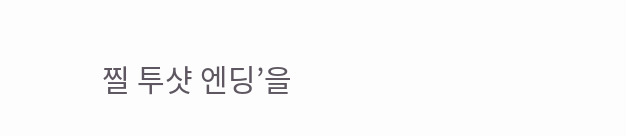찔 투샷 엔딩’을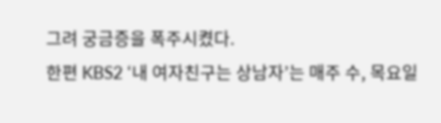그려 궁금증을 폭주시켰다.
한편 KBS2 ‘내 여자친구는 상남자’는 매주 수, 목요일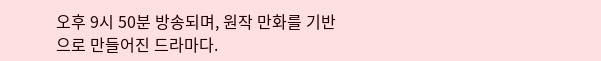오후 9시 50분 방송되며, 원작 만화를 기반으로 만들어진 드라마다.